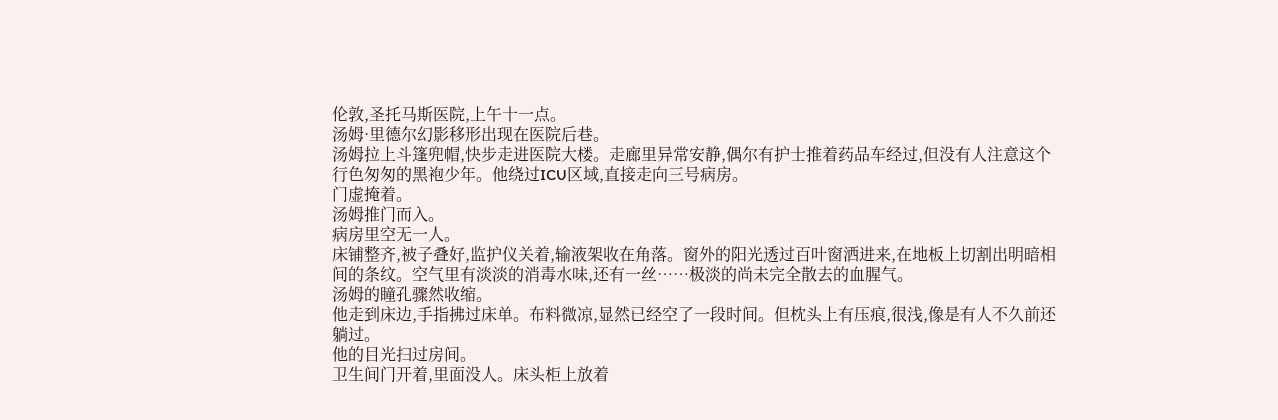伦敦,圣托马斯医院,上午十一点。
汤姆·里德尔幻影移形出现在医院后巷。
汤姆拉上斗篷兜帽,快步走进医院大楼。走廊里异常安静,偶尔有护士推着药品车经过,但没有人注意这个行色匆匆的黑袍少年。他绕过ICU区域,直接走向三号病房。
门虚掩着。
汤姆推门而入。
病房里空无一人。
床铺整齐,被子叠好,监护仪关着,输液架收在角落。窗外的阳光透过百叶窗洒进来,在地板上切割出明暗相间的条纹。空气里有淡淡的消毒水味,还有一丝……极淡的尚未完全散去的血腥气。
汤姆的瞳孔骤然收缩。
他走到床边,手指拂过床单。布料微凉,显然已经空了一段时间。但枕头上有压痕,很浅,像是有人不久前还躺过。
他的目光扫过房间。
卫生间门开着,里面没人。床头柜上放着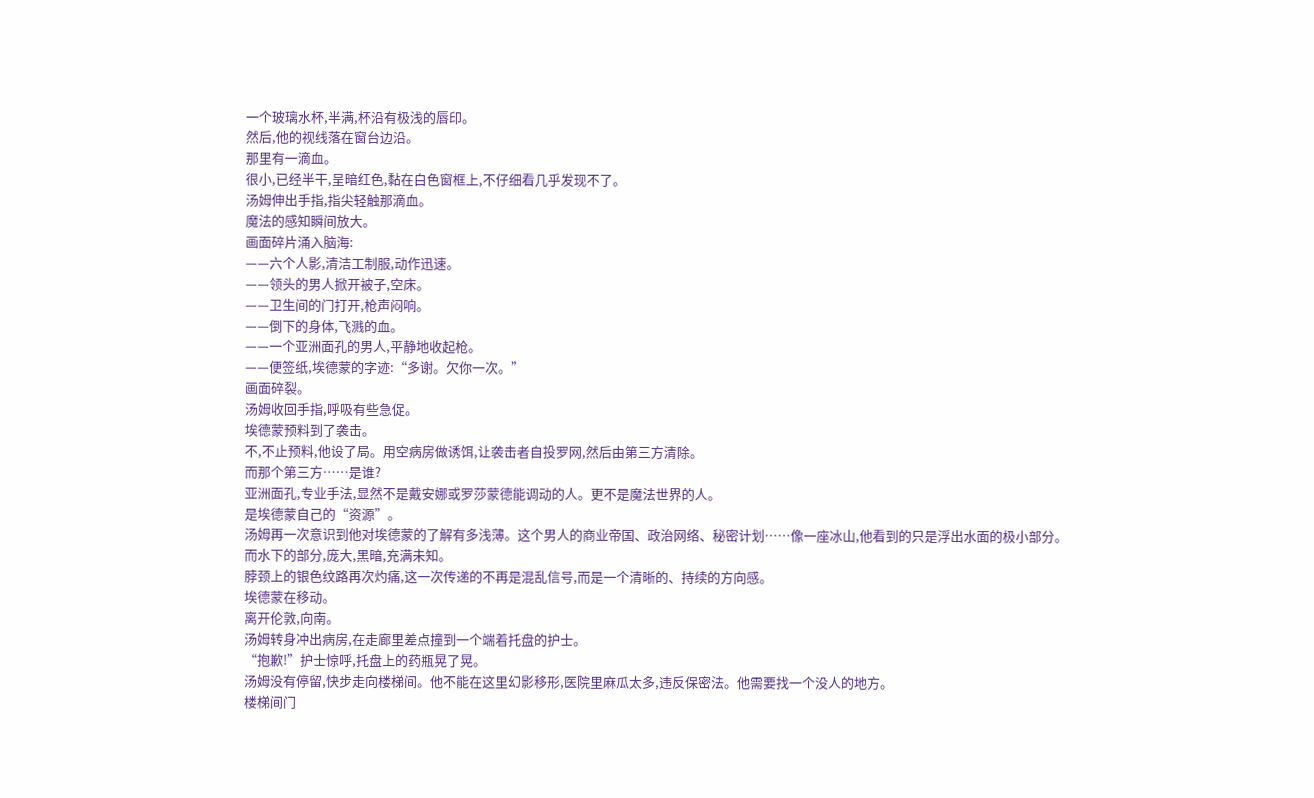一个玻璃水杯,半满,杯沿有极浅的唇印。
然后,他的视线落在窗台边沿。
那里有一滴血。
很小,已经半干,呈暗红色,黏在白色窗框上,不仔细看几乎发现不了。
汤姆伸出手指,指尖轻触那滴血。
魔法的感知瞬间放大。
画面碎片涌入脑海:
——六个人影,清洁工制服,动作迅速。
——领头的男人掀开被子,空床。
——卫生间的门打开,枪声闷响。
——倒下的身体,飞溅的血。
——一个亚洲面孔的男人,平静地收起枪。
——便签纸,埃德蒙的字迹:“多谢。欠你一次。”
画面碎裂。
汤姆收回手指,呼吸有些急促。
埃德蒙预料到了袭击。
不,不止预料,他设了局。用空病房做诱饵,让袭击者自投罗网,然后由第三方清除。
而那个第三方……是谁?
亚洲面孔,专业手法,显然不是戴安娜或罗莎蒙德能调动的人。更不是魔法世界的人。
是埃德蒙自己的“资源”。
汤姆再一次意识到他对埃德蒙的了解有多浅薄。这个男人的商业帝国、政治网络、秘密计划……像一座冰山,他看到的只是浮出水面的极小部分。
而水下的部分,庞大,黑暗,充满未知。
脖颈上的银色纹路再次灼痛,这一次传递的不再是混乱信号,而是一个清晰的、持续的方向感。
埃德蒙在移动。
离开伦敦,向南。
汤姆转身冲出病房,在走廊里差点撞到一个端着托盘的护士。
“抱歉!”护士惊呼,托盘上的药瓶晃了晃。
汤姆没有停留,快步走向楼梯间。他不能在这里幻影移形,医院里麻瓜太多,违反保密法。他需要找一个没人的地方。
楼梯间门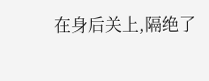在身后关上,隔绝了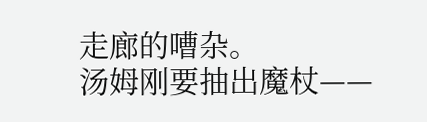走廊的嘈杂。
汤姆刚要抽出魔杖——